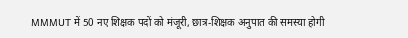MMMUT में 50 नए शिक्षक पदों को मंजूरी, छात्र-शिक्षक अनुपात की समस्या होगी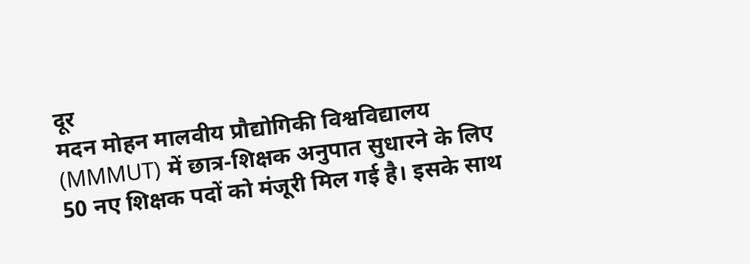दूर
मदन मोहन मालवीय प्रौद्योगिकी विश्वविद्यालय (MMMUT) में छात्र-शिक्षक अनुपात सुधारने के लिए 50 नए शिक्षक पदों को मंजूरी मिल गई है। इसके साथ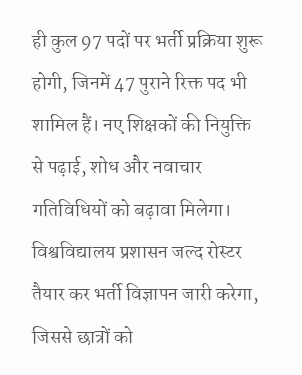ही कुल 97 पदों पर भर्ती प्रक्रिया शुरू होगी, जिनमें 47 पुराने रिक्त पद भी शामिल हैं। नए शिक्षकों की नियुक्ति से पढ़ाई, शोध और नवाचार गतिविधियों को बढ़ावा मिलेगा। विश्वविद्यालय प्रशासन जल्द रोस्टर तैयार कर भर्ती विज्ञापन जारी करेगा, जिससे छात्रों को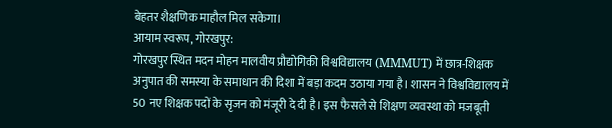बेहतर शैक्षणिक माहौल मिल सकेगा।
आयाम स्वरूप, गोरखपुर:
गोरखपुर स्थित मदन मोहन मालवीय प्रौद्योगिकी विश्वविद्यालय (MMMUT) में छात्र-शिक्षक अनुपात की समस्या के समाधान की दिशा में बड़ा कदम उठाया गया है। शासन ने विश्वविद्यालय में 50 नए शिक्षक पदों के सृजन को मंजूरी दे दी है। इस फैसले से शिक्षण व्यवस्था को मजबूती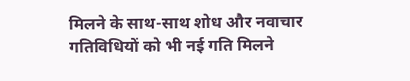मिलने के साथ-साथ शोध और नवाचार गतिविधियों को भी नई गति मिलने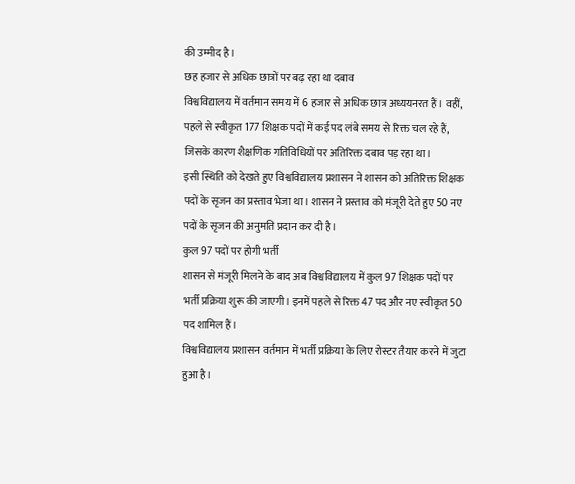की उम्मीद है।
छह हजार से अधिक छात्रों पर बढ़ रहा था दबाव
विश्वविद्यालय में वर्तमान समय में 6 हजार से अधिक छात्र अध्ययनरत हैं। वहीं, पहले से स्वीकृत 177 शिक्षक पदों में कई पद लंबे समय से रिक्त चल रहे हैं, जिसके कारण शैक्षणिक गतिविधियों पर अतिरिक्त दबाव पड़ रहा था।
इसी स्थिति को देखते हुए विश्वविद्यालय प्रशासन ने शासन को अतिरिक्त शिक्षक पदों के सृजन का प्रस्ताव भेजा था। शासन ने प्रस्ताव को मंजूरी देते हुए 50 नए पदों के सृजन की अनुमति प्रदान कर दी है।
कुल 97 पदों पर होगी भर्ती
शासन से मंजूरी मिलने के बाद अब विश्वविद्यालय में कुल 97 शिक्षक पदों पर भर्ती प्रक्रिया शुरू की जाएगी। इनमें पहले से रिक्त 47 पद और नए स्वीकृत 50 पद शामिल हैं।
विश्वविद्यालय प्रशासन वर्तमान में भर्ती प्रक्रिया के लिए रोस्टर तैयार करने में जुटा हुआ है।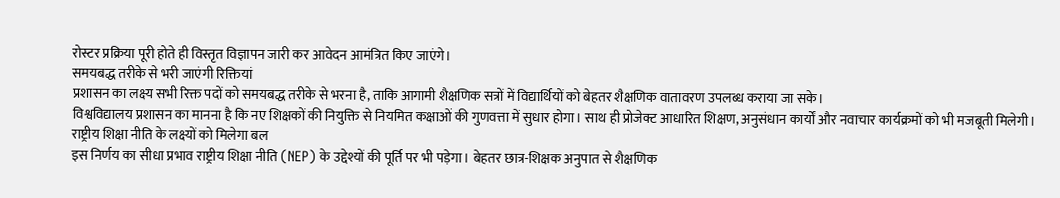रोस्टर प्रक्रिया पूरी होते ही विस्तृत विज्ञापन जारी कर आवेदन आमंत्रित किए जाएंगे।
समयबद्ध तरीके से भरी जाएंगी रिक्तियां
प्रशासन का लक्ष्य सभी रिक्त पदों को समयबद्ध तरीके से भरना है, ताकि आगामी शैक्षणिक सत्रों में विद्यार्थियों को बेहतर शैक्षणिक वातावरण उपलब्ध कराया जा सके।
विश्वविद्यालय प्रशासन का मानना है कि नए शिक्षकों की नियुक्ति से नियमित कक्षाओं की गुणवत्ता में सुधार होगा। साथ ही प्रोजेक्ट आधारित शिक्षण, अनुसंधान कार्यों और नवाचार कार्यक्रमों को भी मजबूती मिलेगी।
राष्ट्रीय शिक्षा नीति के लक्ष्यों को मिलेगा बल
इस निर्णय का सीधा प्रभाव राष्ट्रीय शिक्षा नीति (NEP) के उद्देश्यों की पूर्ति पर भी पड़ेगा। बेहतर छात्र-शिक्षक अनुपात से शैक्षणिक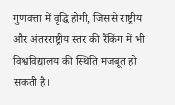गुणवत्ता में वृद्धि होगी, जिससे राष्ट्रीय और अंतरराष्ट्रीय स्तर की रैंकिंग में भी विश्वविद्यालय की स्थिति मजबूत हो सकती है।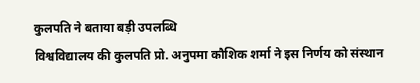कुलपति ने बताया बड़ी उपलब्धि
विश्वविद्यालय की कुलपति प्रो. अनुपमा कौशिक शर्मा ने इस निर्णय को संस्थान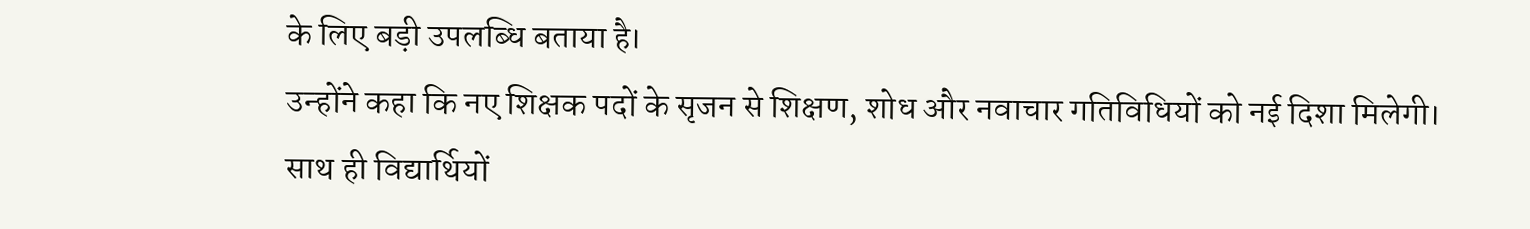के लिए बड़ी उपलब्धि बताया है।
उन्होंने कहा कि नए शिक्षक पदों के सृजन से शिक्षण, शोध और नवाचार गतिविधियों को नई दिशा मिलेगी। साथ ही विद्यार्थियों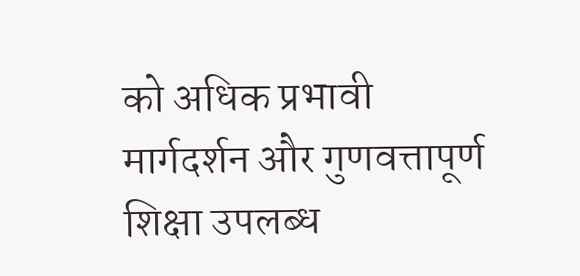को अधिक प्रभावी मार्गदर्शन और गुणवत्तापूर्ण शिक्षा उपलब्ध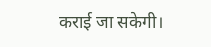कराई जा सकेगी।